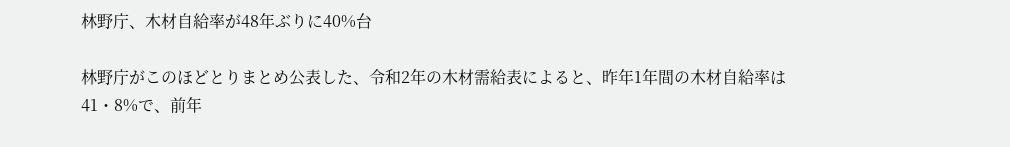林野庁、木材自給率が48年ぶりに40%台

林野庁がこのほどとりまとめ公表した、令和2年の木材需給表によると、昨年1年間の木材自給率は41・8%で、前年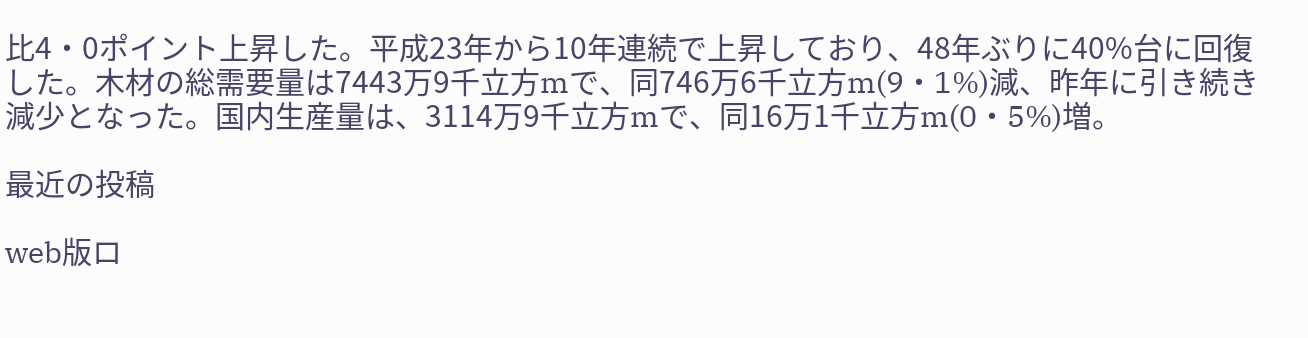比4・0ポイント上昇した。平成23年から10年連続で上昇しており、48年ぶりに40%台に回復した。木材の総需要量は7443万9千立方mで、同746万6千立方m(9・1%)減、昨年に引き続き減少となった。国内生産量は、3114万9千立方mで、同16万1千立方m(0・5%)増。

最近の投稿

web版ロ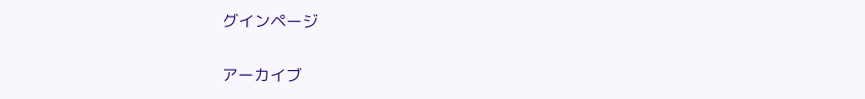グインページ

アーカイブ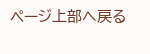ページ上部へ戻る